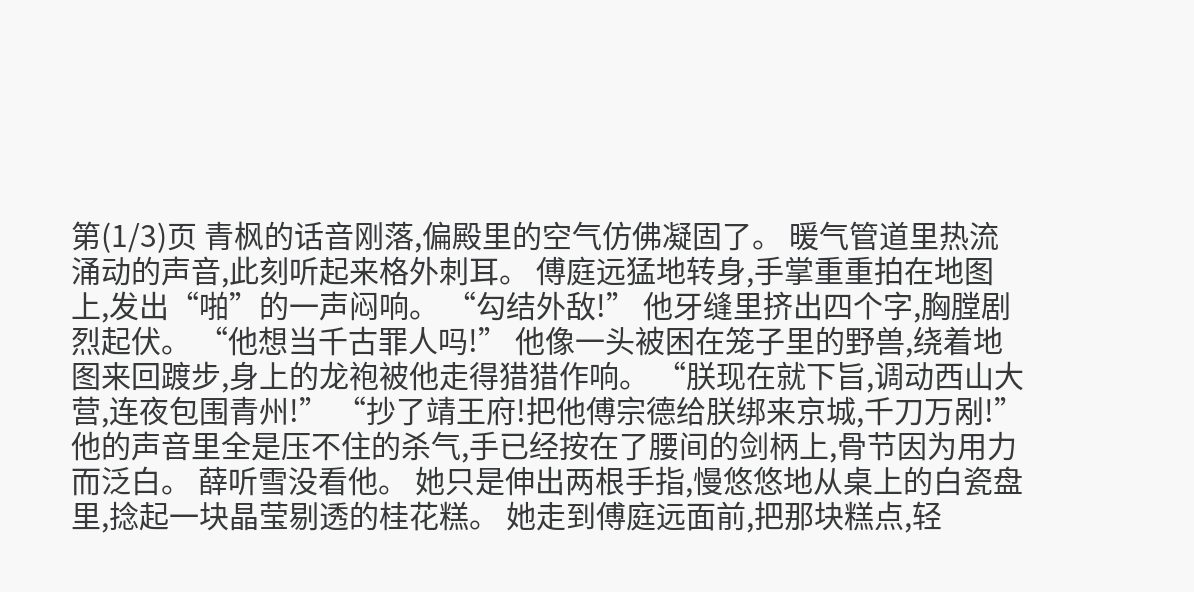第(1/3)页 青枫的话音刚落,偏殿里的空气仿佛凝固了。 暖气管道里热流涌动的声音,此刻听起来格外刺耳。 傅庭远猛地转身,手掌重重拍在地图上,发出“啪”的一声闷响。 “勾结外敌!” 他牙缝里挤出四个字,胸膛剧烈起伏。 “他想当千古罪人吗!” 他像一头被困在笼子里的野兽,绕着地图来回踱步,身上的龙袍被他走得猎猎作响。 “朕现在就下旨,调动西山大营,连夜包围青州!” “抄了靖王府!把他傅宗德给朕绑来京城,千刀万剐!” 他的声音里全是压不住的杀气,手已经按在了腰间的剑柄上,骨节因为用力而泛白。 薛听雪没看他。 她只是伸出两根手指,慢悠悠地从桌上的白瓷盘里,捻起一块晶莹剔透的桂花糕。 她走到傅庭远面前,把那块糕点,轻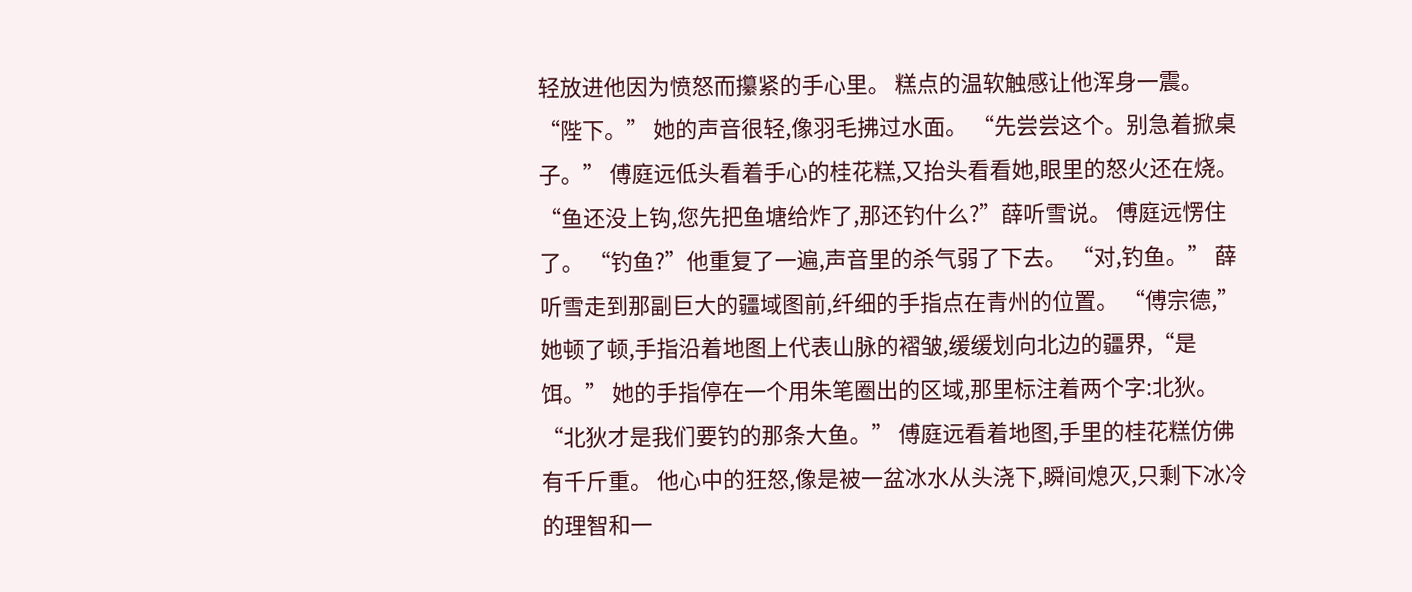轻放进他因为愤怒而攥紧的手心里。 糕点的温软触感让他浑身一震。 “陛下。” 她的声音很轻,像羽毛拂过水面。 “先尝尝这个。别急着掀桌子。” 傅庭远低头看着手心的桂花糕,又抬头看看她,眼里的怒火还在烧。 “鱼还没上钩,您先把鱼塘给炸了,那还钓什么?”薛听雪说。 傅庭远愣住了。 “钓鱼?”他重复了一遍,声音里的杀气弱了下去。 “对,钓鱼。” 薛听雪走到那副巨大的疆域图前,纤细的手指点在青州的位置。 “傅宗德,”她顿了顿,手指沿着地图上代表山脉的褶皱,缓缓划向北边的疆界,“是饵。” 她的手指停在一个用朱笔圈出的区域,那里标注着两个字:北狄。 “北狄才是我们要钓的那条大鱼。” 傅庭远看着地图,手里的桂花糕仿佛有千斤重。 他心中的狂怒,像是被一盆冰水从头浇下,瞬间熄灭,只剩下冰冷的理智和一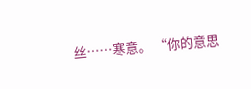丝……寒意。 “你的意思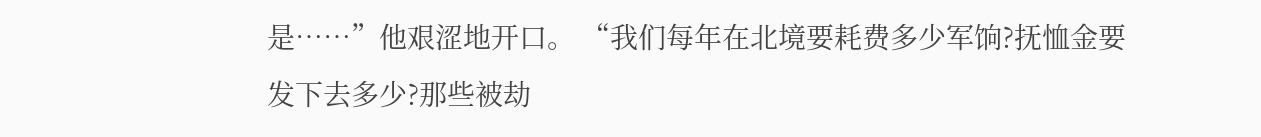是……”他艰涩地开口。 “我们每年在北境要耗费多少军饷?抚恤金要发下去多少?那些被劫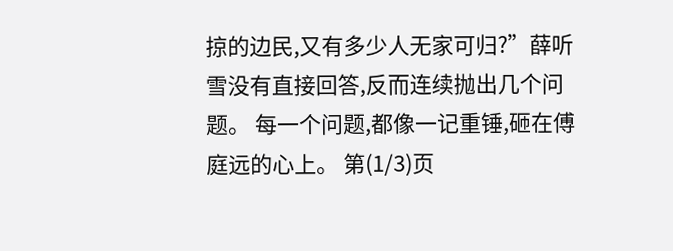掠的边民,又有多少人无家可归?”薛听雪没有直接回答,反而连续抛出几个问题。 每一个问题,都像一记重锤,砸在傅庭远的心上。 第(1/3)页